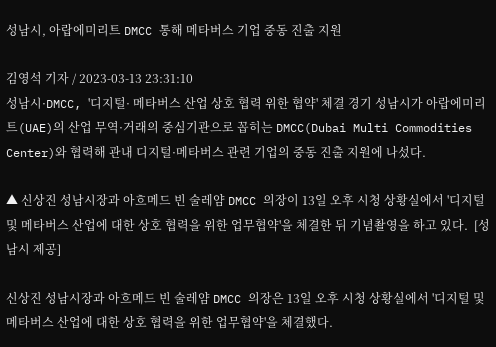성남시, 아랍에미리트 DMCC 통해 메타버스 기업 중동 진출 지원

김영석 기자 / 2023-03-13 23:31:10
성남시·DMCC, '디지털· 메타버스 산업 상호 협력 위한 협약' 체결 경기 성남시가 아랍에미리트(UAE)의 산업 무역·거래의 중심기관으로 꼽히는 DMCC(Dubai Multi Commodities Center)와 협력해 관내 디지털·메타버스 관련 기업의 중동 진출 지원에 나섰다.

▲ 신상진 성남시장과 아흐메드 빈 술레얌 DMCC 의장이 13일 오후 시청 상황실에서 '디지털 및 메타버스 산업에 대한 상호 협력을 위한 업무협약'을 체결한 뒤 기념촬영을 하고 있다.  [성남시 제공]

신상진 성남시장과 아흐메드 빈 술레얌 DMCC 의장은 13일 오후 시청 상황실에서 '디지털 및 메타버스 산업에 대한 상호 협력을 위한 업무협약'을 체결했다.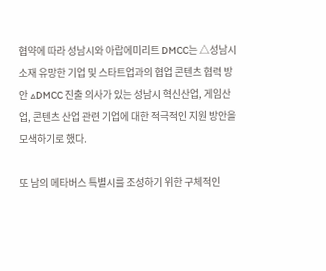협약에 따라 성남시와 아랍에미리트 DMCC는 △성남시 소재 유망한 기업 및 스타트업과의 협업 콘텐츠 협력 방안 △DMCC 진출 의사가 있는 성남시 혁신산업, 게임산업, 콘텐츠 산업 관련 기업에 대한 적극적인 지원 방안을 모색하기로 했다.

또 남의 메타버스 특별시를 조성하기 위한 구체적인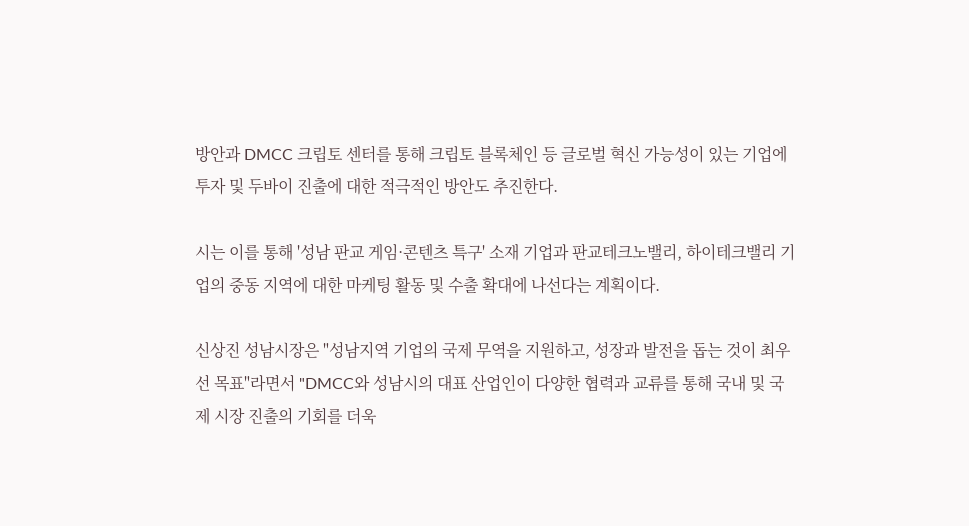방안과 DMCC 크립토 센터를 통해 크립토 블록체인 등 글로벌 혁신 가능성이 있는 기업에 투자 및 두바이 진출에 대한 적극적인 방안도 추진한다.

시는 이를 통해 '성남 판교 게임·콘텐츠 특구' 소재 기업과 판교테크노밸리, 하이테크밸리 기업의 중동 지역에 대한 마케팅 활동 및 수출 확대에 나선다는 계획이다.

신상진 성남시장은 "성남지역 기업의 국제 무역을 지원하고, 성장과 발전을 돕는 것이 최우선 목표"라면서 "DMCC와 성남시의 대표 산업인이 다양한 협력과 교류를 통해 국내 및 국제 시장 진출의 기회를 더욱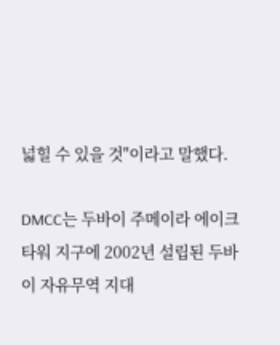넓힐 수 있을 것"이라고 말했다.

DMCC는 두바이 주메이라 에이크 타워 지구에 2002년 설립된 두바이 자유무역 지대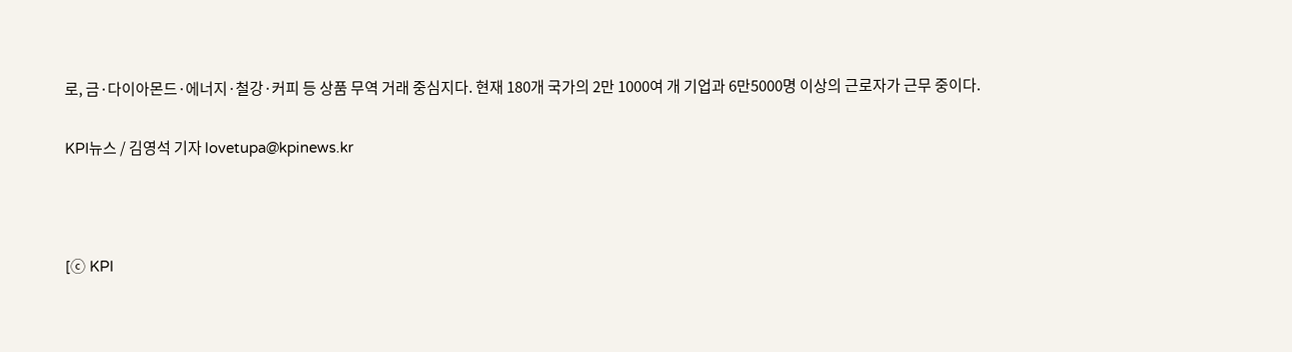로, 금·다이아몬드·에너지·철강·커피 등 상품 무역 거래 중심지다. 현재 180개 국가의 2만 1000여 개 기업과 6만5000명 이상의 근로자가 근무 중이다.

KPI뉴스 / 김영석 기자 lovetupa@kpinews.kr



[ⓒ KPI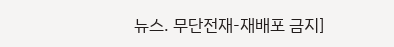뉴스. 무단전재-재배포 금지]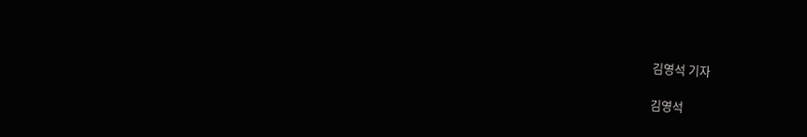김영석 기자

김영석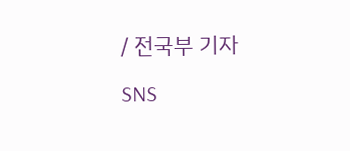/ 전국부 기자

SNS